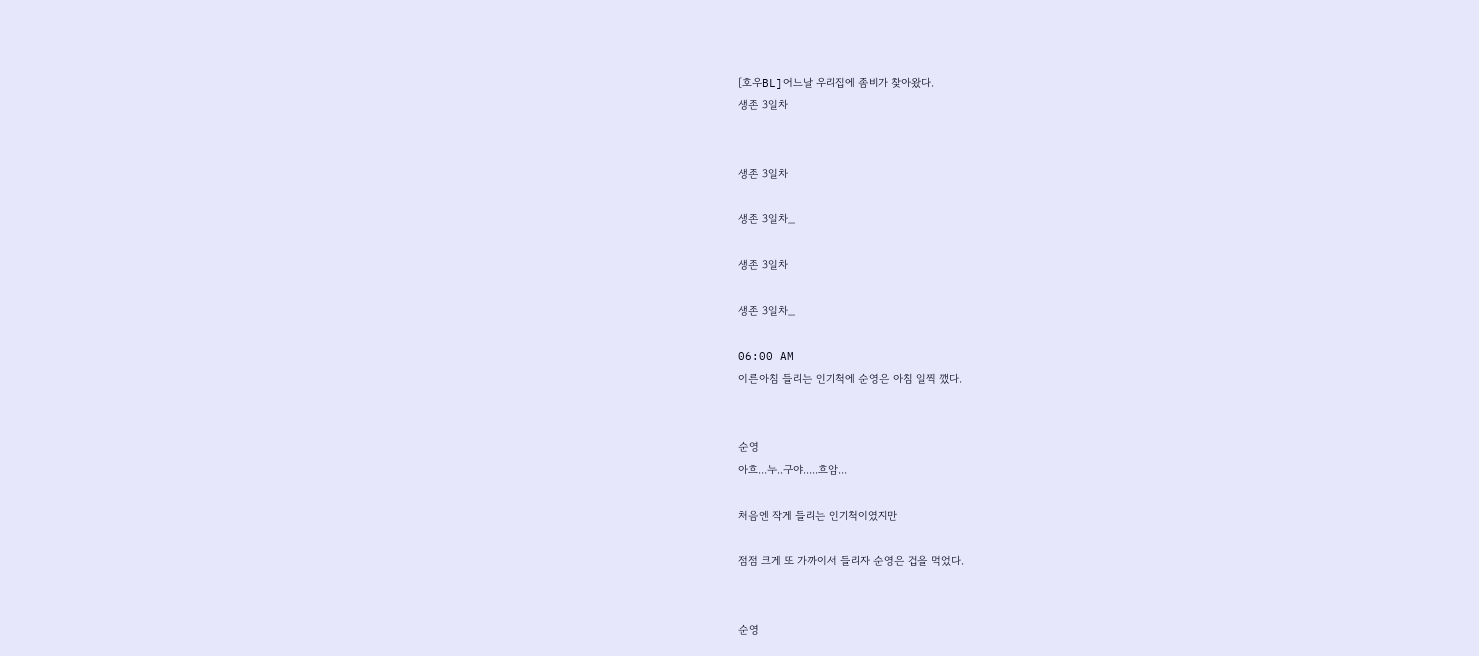[호우BL]어느날 우리집에 좀비가 찾아왔다.
생존 3일차


생존 3일차

생존 3일차_

생존 3일차

생존 3일차_

06:00 AM
이른아침 들리는 인기척에 순영은 아침 일찍 깼다.


순영
아흐...누..구야.....흐암...

처음엔 작게 들리는 인기척이였지만

점점 크게 또 가까이서 들리자 순영은 겁을 먹었다.


순영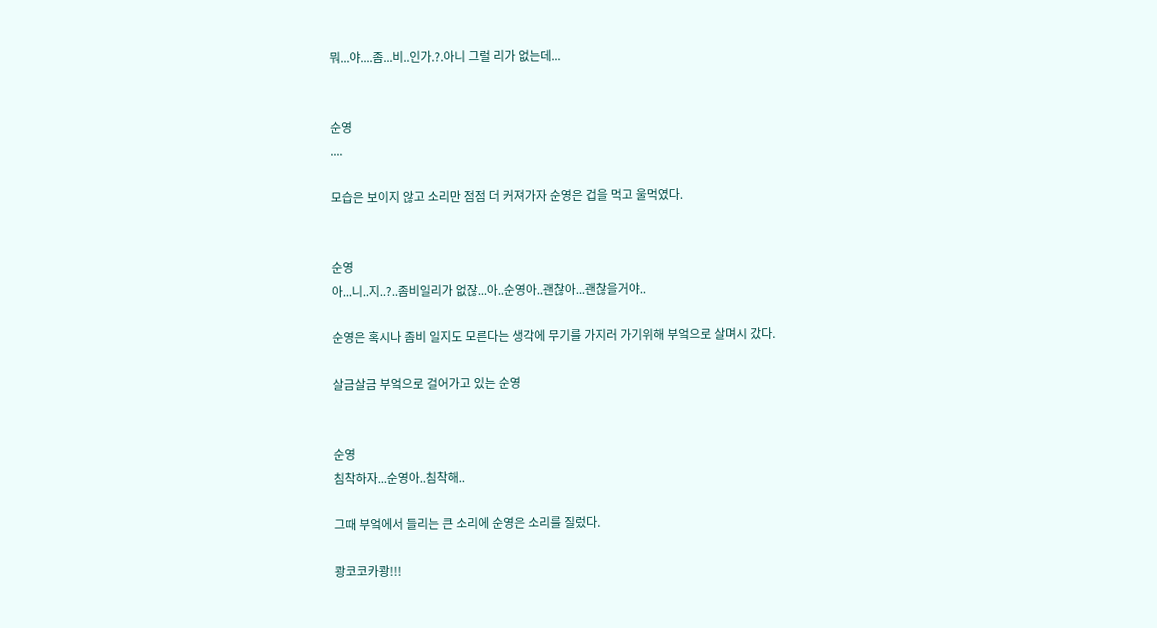뭐...야....좀...비..인가.?.아니 그럴 리가 없는데...


순영
....

모습은 보이지 않고 소리만 점점 더 커져가자 순영은 겁을 먹고 울먹였다.


순영
아...니..지..?..좀비일리가 없잖...아..순영아..괜찮아...괜찮을거야..

순영은 혹시나 좀비 일지도 모른다는 생각에 무기를 가지러 가기위해 부엌으로 살며시 갔다.

살금살금 부엌으로 걸어가고 있는 순영


순영
침착하자...순영아..침착해..

그때 부엌에서 들리는 큰 소리에 순영은 소리를 질렀다.

쾅코코카쾅!!!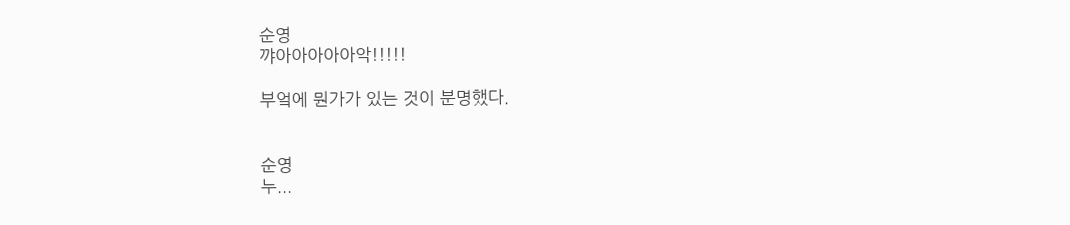순영
꺄아아아아아악!!!!!

부엌에 뭔가가 있는 것이 분명했다.


순영
누...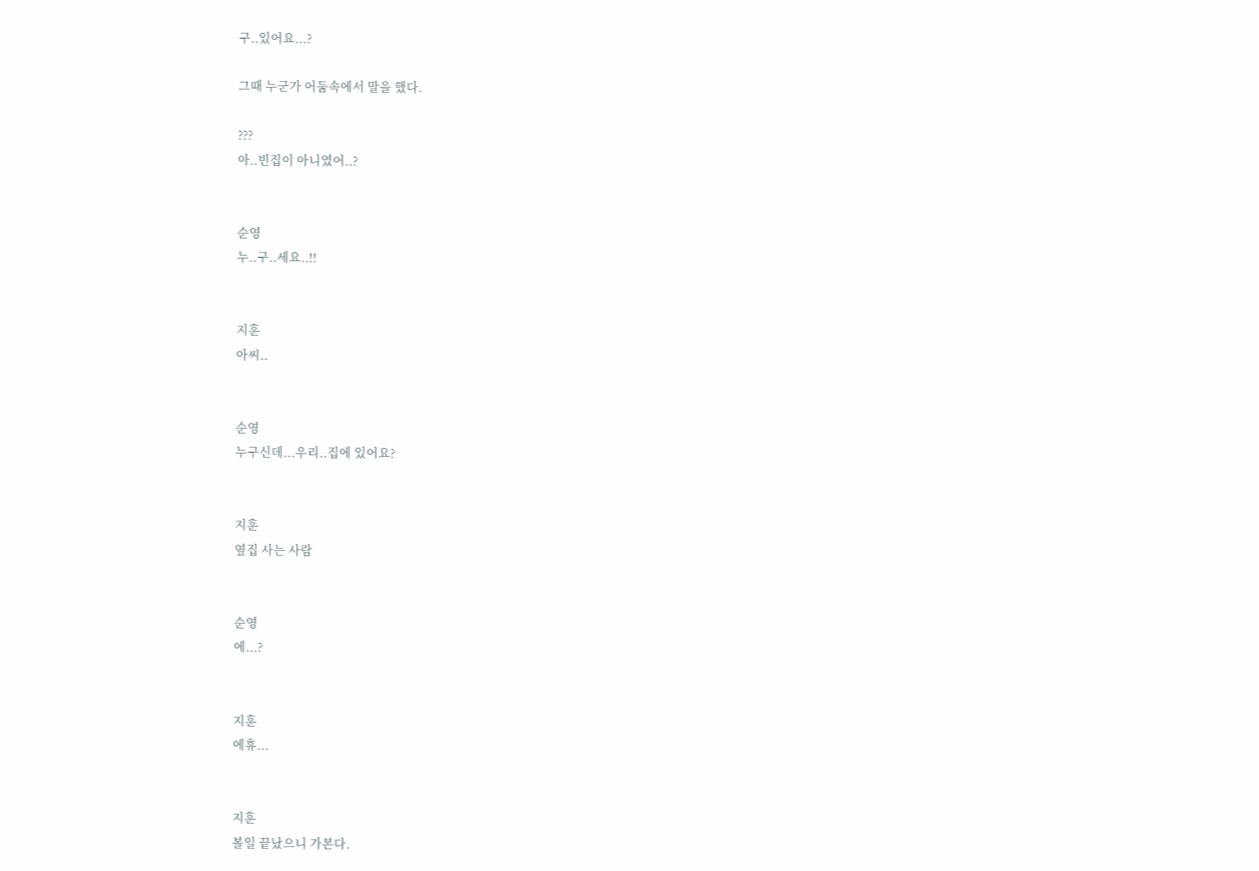구..있어요...?

그때 누군가 어둠속에서 말을 했다.

???
아..빈집이 아니였어..?


순영
누..구..세요..!!


지훈
아씨..


순영
누구신데...우리..집에 있어요?


지훈
옆집 사는 사람


순영
에...?


지훈
에휴...


지훈
볼일 끝났으니 가본다.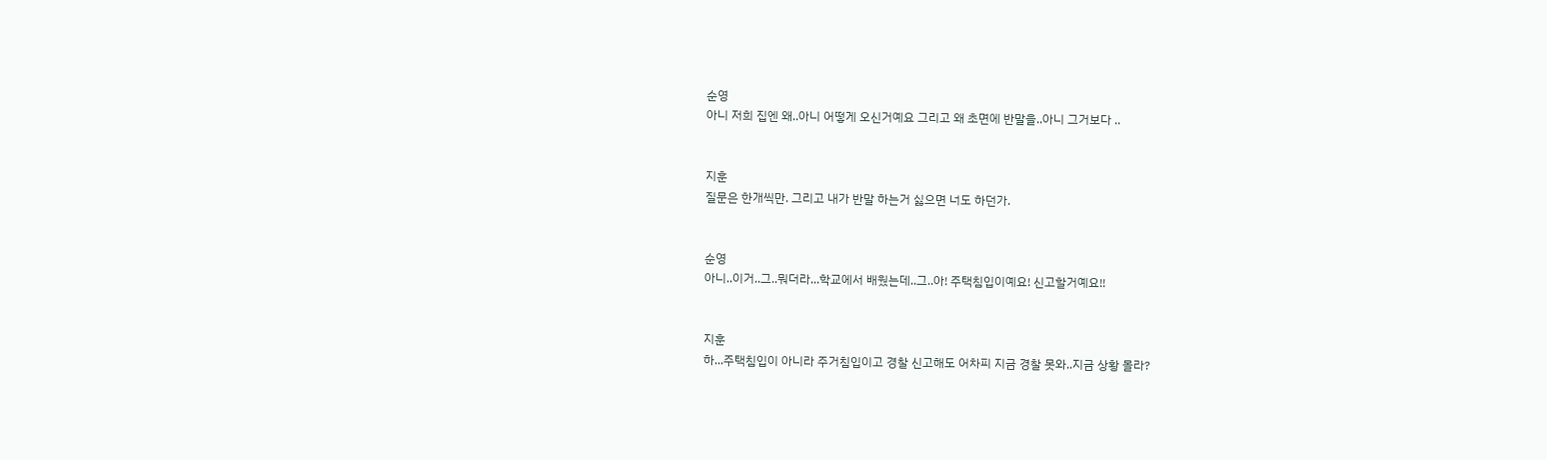순영
아니 저희 집엔 왜..아니 어떻게 오신거예요 그리고 왜 초면에 반말을..아니 그거보다 ..


지훈
질문은 한개씩만. 그리고 내가 반말 하는거 싫으면 너도 하던가.


순영
아니..이거..그..뭐더라...학교에서 배웠는데..그..아! 주택침입이예요! 신고할거예요!!


지훈
하...주택침입이 아니라 주거침입이고 경찰 신고해도 어차피 지금 경찰 못와..지금 상황 몰라?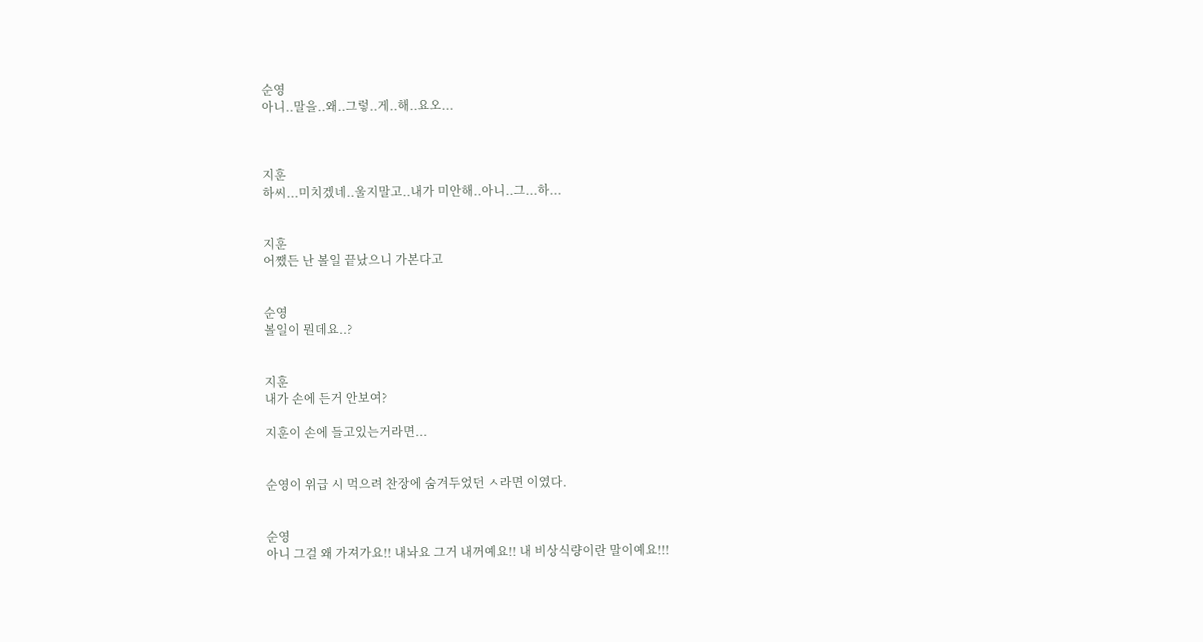순영
아니..말을..왜..그렇..게..해..요오...



지훈
하씨...미치겠네..울지말고..내가 미안해..아니..그...하...


지훈
어쨌든 난 볼일 끝났으니 가본다고


순영
볼일이 뭔데요..?


지훈
내가 손에 든거 안보여?

지훈이 손에 들고있는거라면...


순영이 위급 시 먹으려 찬장에 숨겨두었던 ㅅ라면 이였다.


순영
아니 그걸 왜 가져가요!! 내놔요 그거 내꺼예요!! 내 비상식량이란 말이예요!!!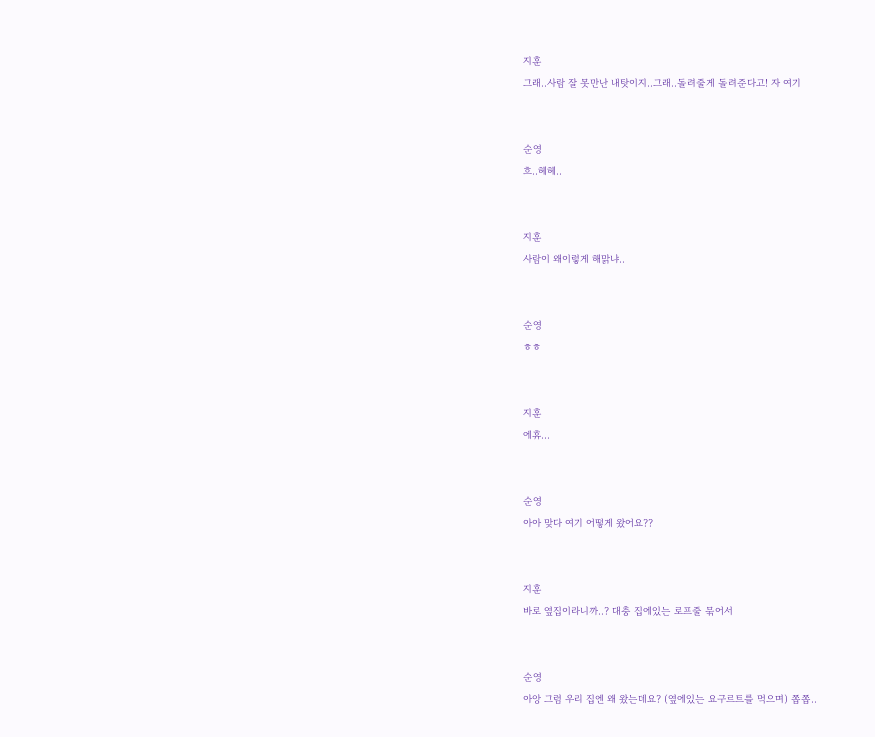지훈
그래..사람 잘 못만난 내탓이지..그래..돌려줄게 돌려준다고! 자 여기


순영
흐..헤헤..


지훈
사람이 왜이렇게 해맑냐..


순영
ㅎㅎ


지훈
에휴...


순영
아아 맞다 여기 어떻게 왔어요??


지훈
바로 옆집이라니까..? 대충 집에있는 로프줄 묶어서


순영
아앙 그럼 우리 집엔 왜 왔는데요? (옆에있는 요구르트를 먹으며) 쫍쫍..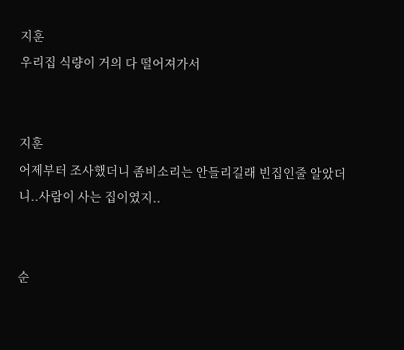지훈
우리집 식량이 거의 다 떨어져가서


지훈
어제부터 조사했더니 좀비소리는 안들리길래 빈집인줄 알았더니..사람이 사는 집이였지..


순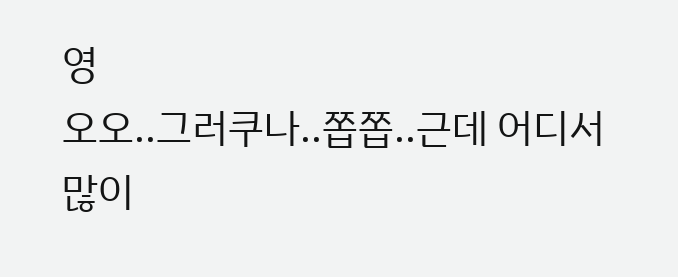영
오오..그러쿠나..쫍쫍..근데 어디서 많이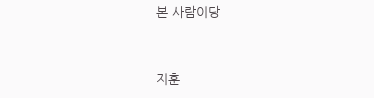본 사람이당


지훈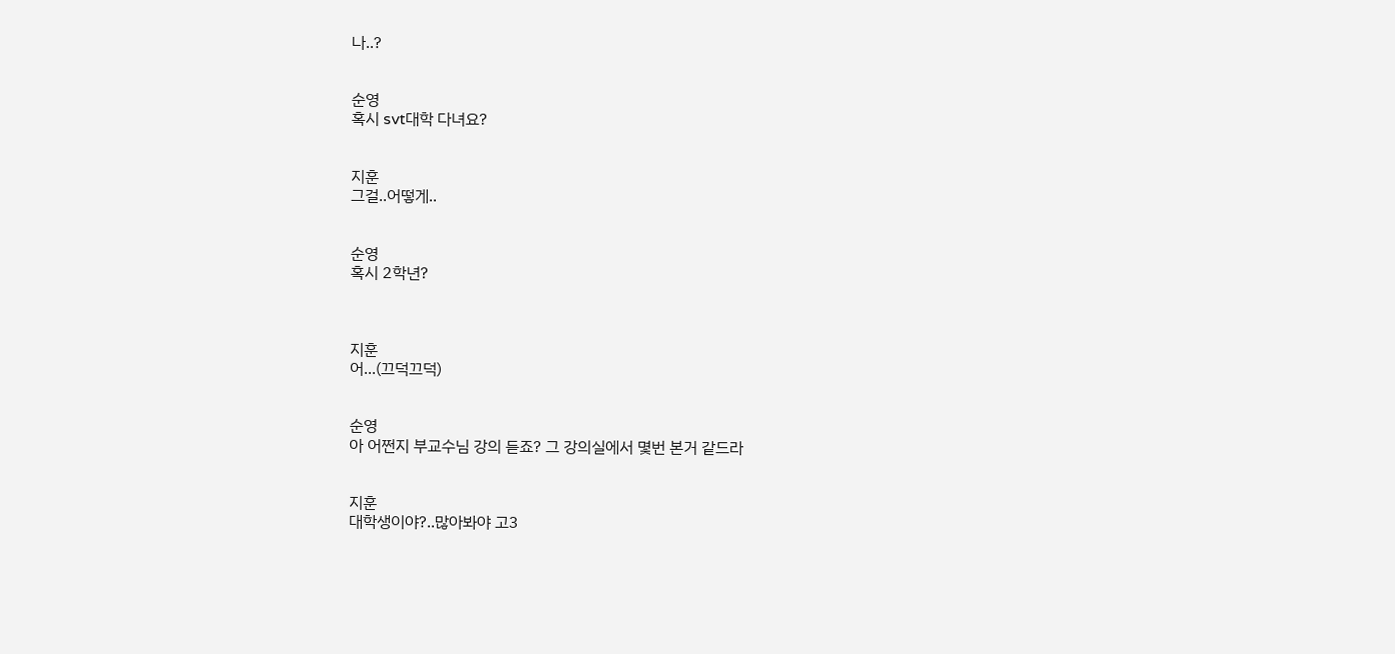나..?


순영
혹시 svt대학 다녀요?


지훈
그걸..어떻게..


순영
혹시 2학년?



지훈
어...(끄덕끄덕)


순영
아 어쩐지 부교수님 강의 듣죠? 그 강의실에서 몇번 본거 같드라


지훈
대학생이야?..많아봐야 고3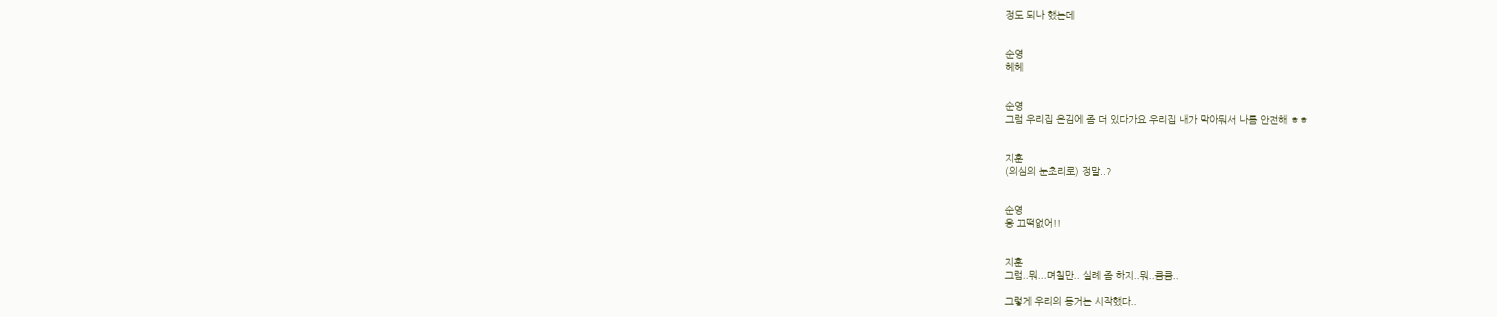정도 되나 했는데


순영
헤헤


순영
그럼 우리집 온김에 좀 더 있다가요 우리집 내가 막아둬서 나름 안전해 ㅎㅎ


지훈
(의심의 눈초리로) 정말..?


순영
응 끄떡없어!!


지훈
그럼..뭐...며칠만.. 실례 좀 하지..뭐..큼큼..

그렇게 우리의 동거는 시작했다..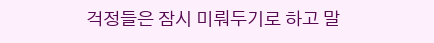걱정들은 잠시 미뤄두기로 하고 말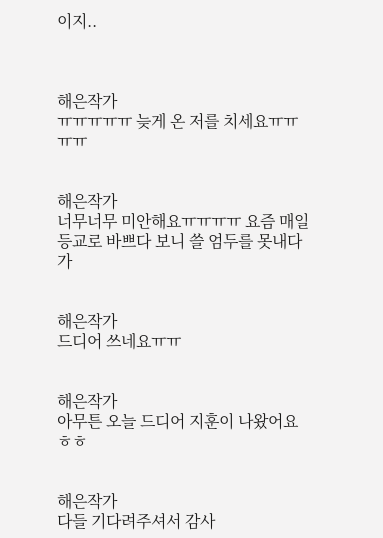이지..



해은작가
ㅠㅠㅠㅠㅠ 늦게 온 저를 치세요ㅠㅠㅠㅠ


해은작가
너무너무 미안해요ㅠㅠㅠㅠ 요즘 매일등교로 바쁘다 보니 쓸 엄두를 못내다가


해은작가
드디어 쓰네요ㅠㅠ


해은작가
아무튼 오늘 드디어 지훈이 나왔어요 ㅎㅎ


해은작가
다들 기다려주셔서 감사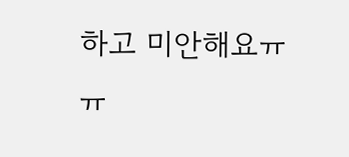하고 미안해요ㅠㅠ